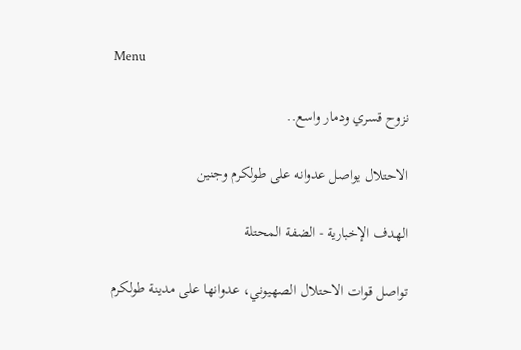Menu

نزوح قسري ودمار واسع..

الاحتلال يواصل عدوانه على طولكرم وجنين

الهدف الإخبارية - الضفة المحتلة

تواصل قوات الاحتلال الصهيوني، عدوانها على مدينة طولكرم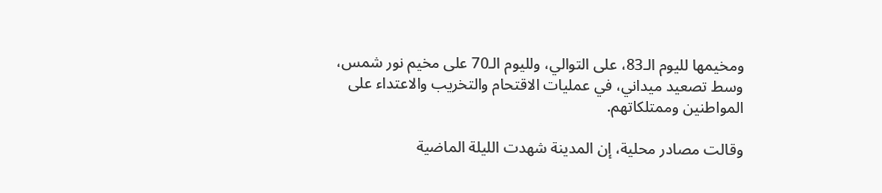ومخيمها لليوم الـ83، على التوالي، ولليوم الـ70 على مخيم نور شمس، وسط تصعيد ميداني، في عمليات الاقتحام والتخريب والاعتداء على المواطنين وممتلكاتهم.

وقالت مصادر محلية، إن المدينة شهدت الليلة الماضية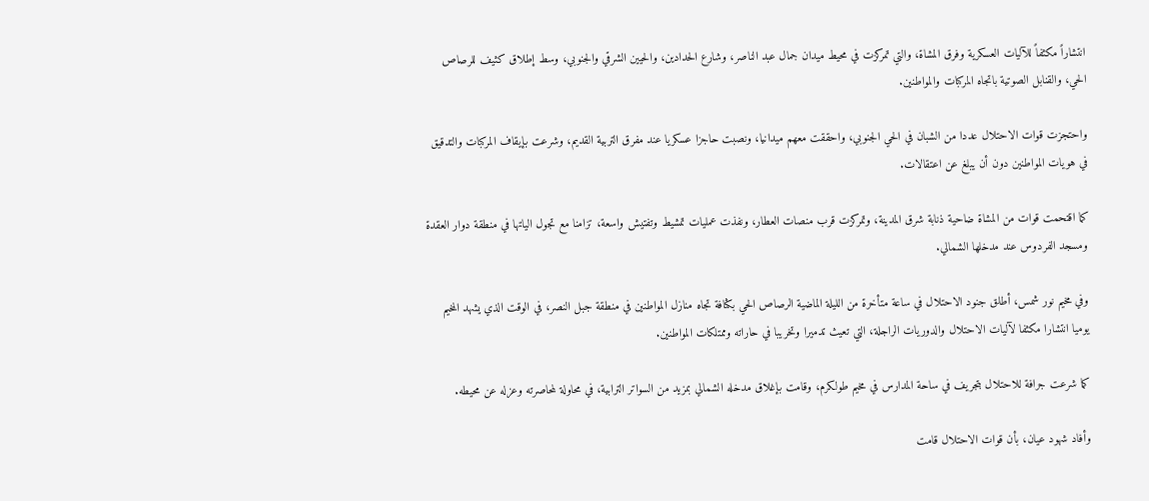انتشاراً مكثفاً للآليات العسكرية وفرق المشاة، والتي تمركزت في محيط ميدان جمال عبد الناصر، وشارع الحدادين، والحيين الشرقي والجنوبي، وسط إطلاق كثيف للرصاص الحي، والقنابل الصوتية باتجاه المركبات والمواطنين.

واحتجزت قوات الاحتلال عددا من الشبان في الحي الجنوبي، واحققت معهم ميدانيا، ونصبت حاجزا عسكريا عند مفرق التربية القديم، وشرعت بإيقاف المركبات والتدقيق في هويات المواطنين دون أن يبلغ عن اعتقالات.

كما اقتحمت قوات من المشاة ضاحية ذنابة شرق المدينة، وتمركزت قرب منصات العطار، ونفذت عمليات تمشيط وتفتيش واسعة، تزامنا مع تجول الياتها في منطقة دوار العقدة ومسجد الفردوس عند مدخلها الشمالي.

وفي مخيم نور شمس، أطلق جنود الاحتلال في ساعة متأخرة من الليلة الماضية الرصاص الحي بكثافة تجاه منازل المواطنين في منطقة جبل النصر، في الوقت الذي يشهد المخيم يوميا انتشارا مكثفا لآليات الاحتلال والدوريات الراجلة، التي تعيث تدميرا وتخريبا في حاراته وممتلكات المواطنين.

كما شرعت جرافة للاحتلال بتجريف في ساحة المدارس في مخيم طولكرم، وقامت بإغلاق مدخله الشمالي بمزيد من السواتر الترابية، في محاولة لمحاصرته وعزله عن محيطه.

وأفاد شهود عيان، بأن قوات الاحتلال قامت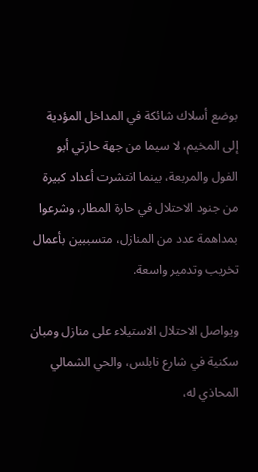بوضع أسلاك شائكة في المداخل المؤدية إلى المخيم، لا سيما من جهة حارتي أبو الفول والمربعة، بينما انتشرت أعداد كبيرة من جنود الاحتلال في حارة المطار، وشرعوا بمداهمة عدد من المنازل، متسببين بأعمال تخريب وتدمير واسعة.

ويواصل الاحتلال الاستيلاء على منازل ومبان سكنية في شارع نابلس، والحي الشمالي المحاذي له،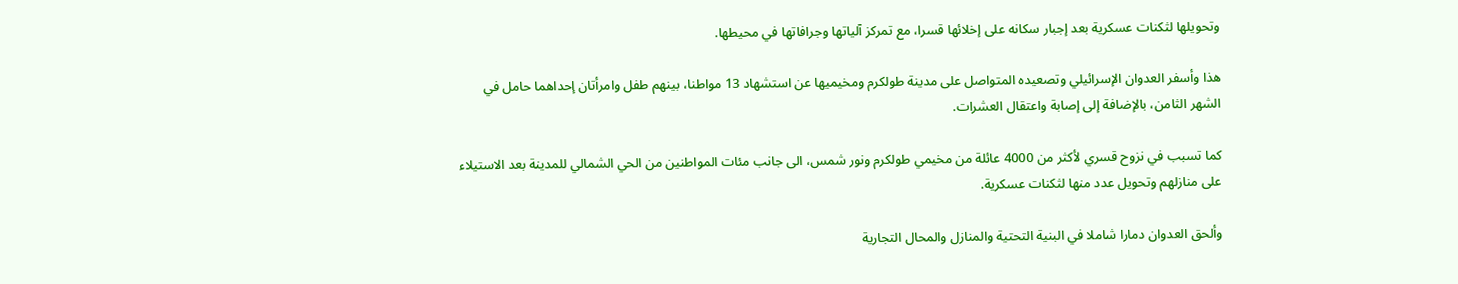وتحويلها لثكنات عسكرية بعد إجبار سكانه على إخلائها قسرا، مع تمركز آلياتها وجرافاتها في محيطها.

هذا وأسفر العدوان الإسرائيلي وتصعيده المتواصل على مدينة طولكرم ومخيميها عن استشهاد 13 مواطنا، بينهم طفل وامرأتان إحداهما حامل في الشهر الثامن، بالإضافة إلى إصابة واعتقال العشرات.

كما تسبب في نزوح قسري لأكثر من 4000 عائلة من مخيمي طولكرم ونور شمس، الى جانب مئات المواطنين من الحي الشمالي للمدينة بعد الاستيلاء على منازلهم وتحويل عدد منها لثكنات عسكرية.

وألحق العدوان دمارا شاملا في البنية التحتية والمنازل والمحال التجارية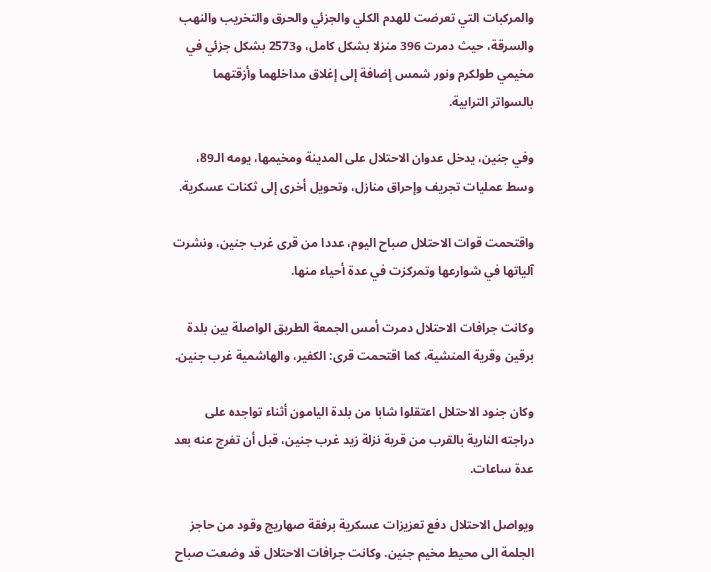والمركبات التي تعرضت للهدم الكلي والجزئي والحرق والتخريب والنهب والسرقة، حيث دمرت 396 منزلا بشكل كامل، و2573 بشكل جزئي في مخيمي طولكرم ونور شمس إضافة إلى إغلاق مداخلهما وأزقتهما بالسواتر الترابية.

وفي جنين، يدخل عدوان الاحتلال على المدينة ومخيمها، يومه الـ89، وسط عمليات تجريف وإحراق منازل، وتحويل أخرى إلى ثكنات عسكرية.

واقتحمت قوات الاحتلال صباح اليوم، عددا من قرى غرب جنين، ونشرت آلياتها في شوارعها وتمركزت في عدة أحياء منها.

وكانت جرافات الاحتلال دمرت أمس الجمعة الطريق الواصلة بين بلدة برقين وقرية المنشية، كما اقتحمت قرى: الكفير، والهاشمية غرب جنين.

وكان جنود الاحتلال اعتقلوا شابا من بلدة اليامون أثناء تواجده على دراجته النارية بالقرب من قرية نزلة زيد غرب جنين، قبل أن تفرج عنه بعد عدة ساعات.

ويواصل الاحتلال دفع تعزيزات عسكرية برفقة صهاريج وقود من حاجز الجلمة الى محيط مخيم جنين. وكانت جرافات الاحتلال قد وضعت صباح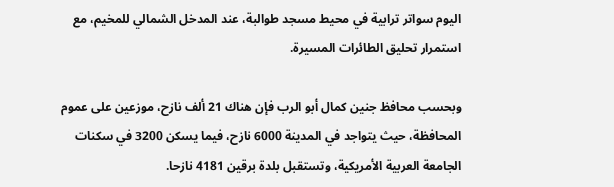اليوم سواتر ترابية في محيط مسجد طوالبة، عند المدخل الشمالي للمخيم، مع استمرار تحليق الطائرات المسيرة.

وبحسب محافظ جنين كمال أبو الرب فإن هناك 21 ألف نازح، موزعين على عموم المحافظة، حيث يتواجد في المدينة 6000 نازح، فيما يسكن 3200 في سكنات الجامعة العربية الأمريكية، وتستقبل بلدة برقين 4181 نازحا.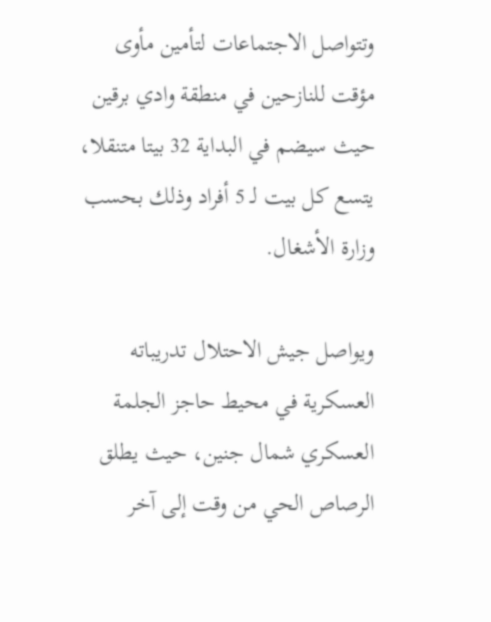وتتواصل الاجتماعات لتأمين مأوى مؤقت للنازحين في منطقة وادي برقين حيث سيضم في البداية 32 بيتا متنقلا، يتسع كل بيت لـ 5 أفراد وذلك بحسب وزارة الأشغال.

ويواصل جيش الاحتلال تدريباته العسكرية في محيط حاجز الجلمة العسكري شمال جنين، حيث يطلق الرصاص الحي من وقت إلى آخر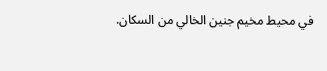في محيط مخيم جنين الخالي من السكان.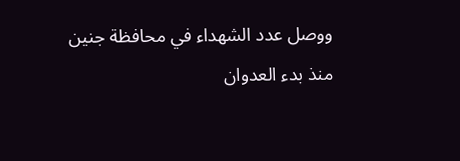ووصل عدد الشهداء في محافظة جنين منذ بدء العدوان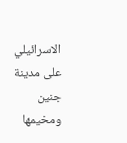الاسرائيلي على مدينة جنين ومخيمها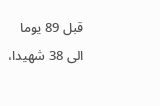قبل 89 يوما الى 38 شهيدا،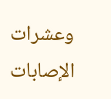وعشرات الإصابات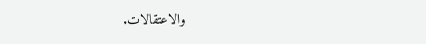والاعتقالات.